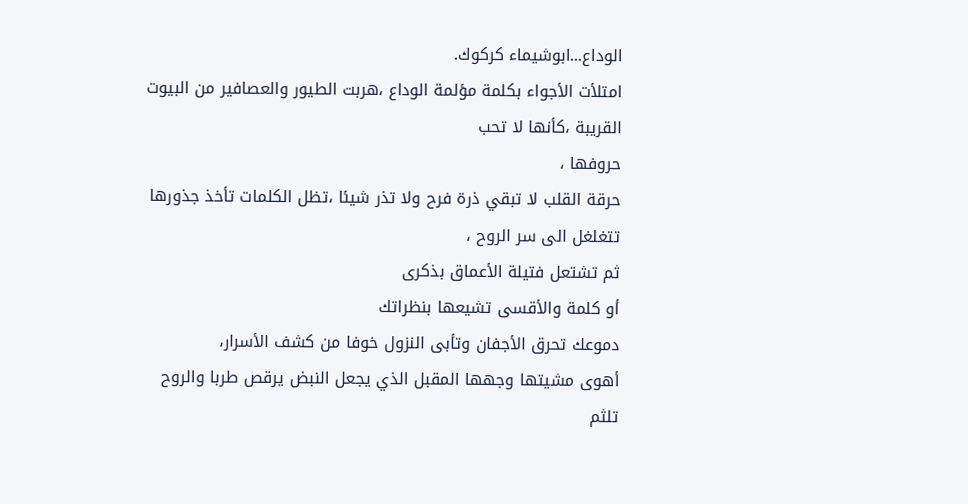الوداع...ابوشيماء كركوك.
امتلأت الأجواء بكلمة مؤلمة الوداع ،هربت الطيور والعصافير من البيوت القريبة ،كأنها لا تحب
حروفها ،
حرقة القلب لا تبقي ذرة فرح ولا تذر شيئا ،تظل الكلمات تأخذ جذورها تتغلغل الى سر الروح ،
ثم تشتعل فتيلة الأعماق بذكرى
أو كلمة والأقسى تشيعها بنظراتك
دموعك تحرق الأجفان وتأبى النزول خوفا من كشف الأسرار،
أهوى مشيتها وجهها المقبل الذي يجعل النبض يرقص طربا والروح تلثم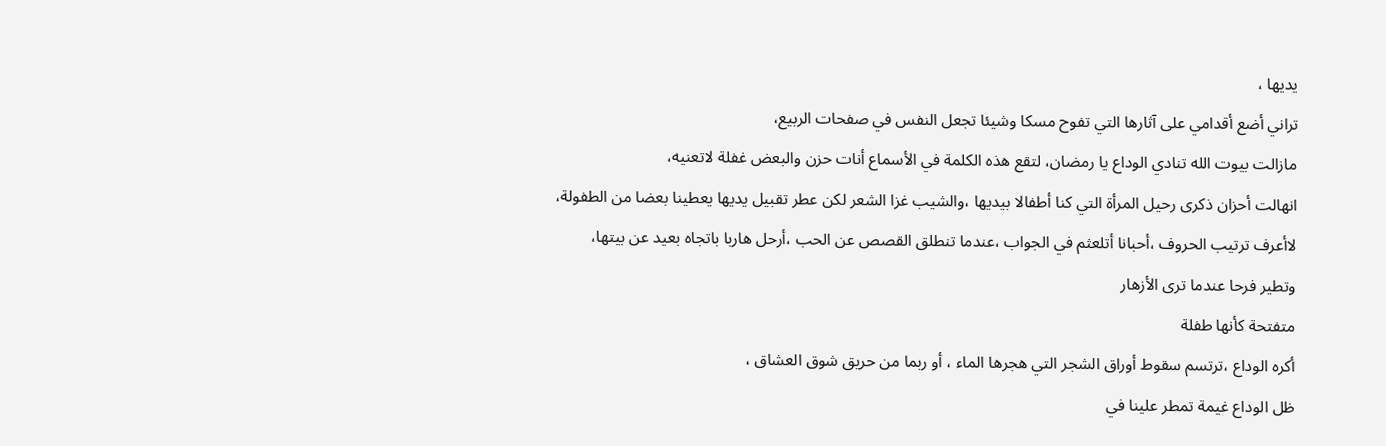يديها ،
تراني أضع أقدامي على آثارها التي تفوح مسكا وشيئا تجعل النفس في صفحات الربيع،
مازالت بيوت الله تنادي الوداع يا رمضان، لتقع هذه الكلمة في الأسماع أنات حزن والبعض غفلة لاتعنيه،
انهالت أحزان ذكرى رحيل المرأة التي كنا أطفالا بيديها ،والشيب غزا الشعر لكن عطر تقبيل يديها يعطينا بعضا من الطفولة،
لاأعرف ترتيب الحروف ،أحبانا أتلعثم في الجواب ،عندما تنطلق القصص عن الحب ،أرحل هاربا باتجاه بعيد عن بيتها،
وتطير فرحا عندما ترى الأزهار
متفتحة كأنها طفلة
أكره الوداع ،ترتسم سقوط أوراق الشجر التي هجرها الماء ، أو ربما من حريق شوق العشاق ،
ظل الوداع غيمة تمطر علينا في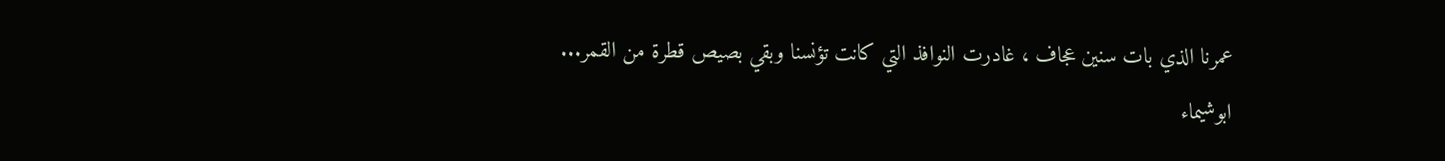عمرنا الذي بات سنين عجاف ، غادرت النوافذ التي كانت تؤنسنا وبقي بصيص قطرة من القمر...
ابوشيماء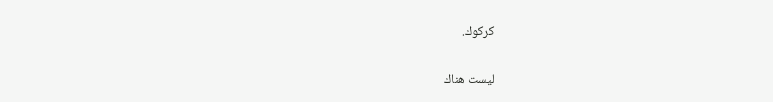كركوك.

ليست هناك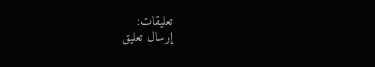تعليقات:
إرسال تعليق